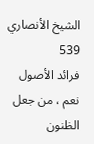الشيخ الأنصاري
539
فرائد الأصول
نعم ، من جعل الظنون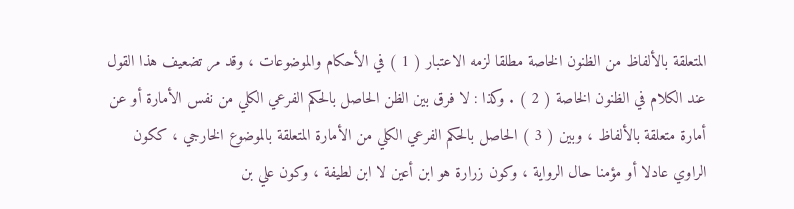المتعلقة بالألفاظ من الظنون الخاصة مطلقا لزمه الاعتبار ( 1 ) في الأحكام والموضوعات ، وقد مر تضعيف هذا القول عند الكلام في الظنون الخاصة ( 2 ) . وكذا : لا فرق بين الظن الحاصل بالحكم الفرعي الكلي من نفس الأمارة أو عن أمارة متعلقة بالألفاظ ، وبين ( 3 ) الحاصل بالحكم الفرعي الكلي من الأمارة المتعلقة بالموضوع الخارجي ، ككون الراوي عادلا أو مؤمنا حال الرواية ، وكون زرارة هو ابن أعين لا ابن لطيفة ، وكون علي بن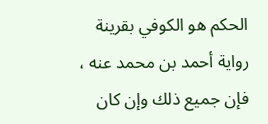الحكم هو الكوفي بقرينة رواية أحمد بن محمد عنه ، فإن جميع ذلك وإن كان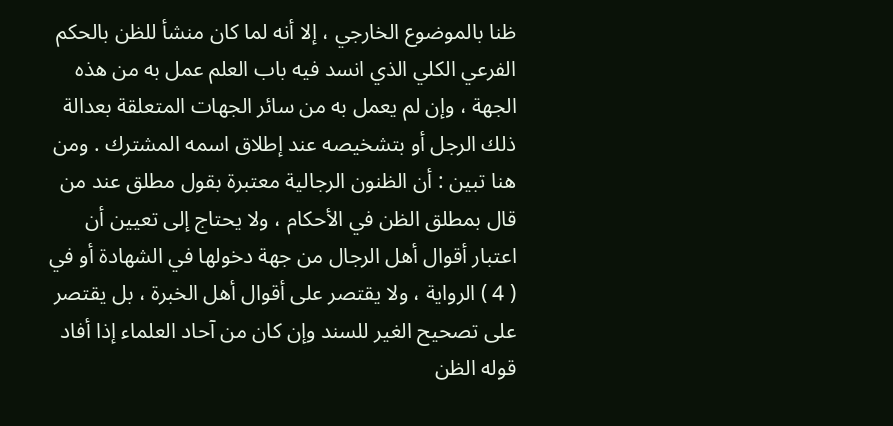ظنا بالموضوع الخارجي ، إلا أنه لما كان منشأ للظن بالحكم الفرعي الكلي الذي انسد فيه باب العلم عمل به من هذه الجهة ، وإن لم يعمل به من سائر الجهات المتعلقة بعدالة ذلك الرجل أو بتشخيصه عند إطلاق اسمه المشترك . ومن هنا تبين : أن الظنون الرجالية معتبرة بقول مطلق عند من قال بمطلق الظن في الأحكام ، ولا يحتاج إلى تعيين أن اعتبار أقوال أهل الرجال من جهة دخولها في الشهادة أو في ( 4 ) الرواية ، ولا يقتصر على أقوال أهل الخبرة ، بل يقتصر على تصحيح الغير للسند وإن كان من آحاد العلماء إذا أفاد قوله الظن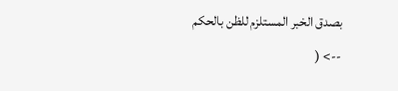بصدق الخبر المستلزم للظن بالحكم
--> (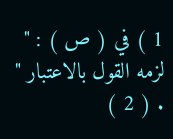1 ) في ( ص ) : " لزمه القول بالاعتبار " . ( 2 )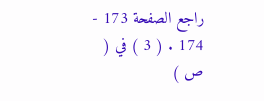راجع الصفحة 173 - 174 . ( 3 ) في ( ص )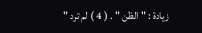زيادة : " الظن " . ( 4 ) لم ترد "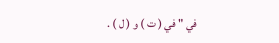في " في ( ت ) و ( ل ) .